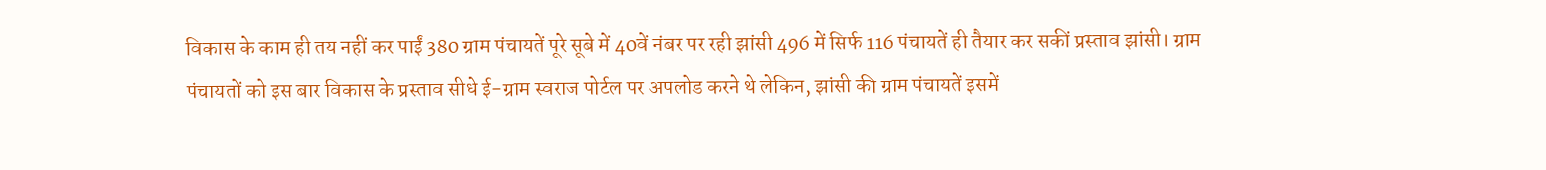विकास के काम ही तय नहीं कर पाईं 380 ग्राम पंचायतें पूरे सूबे में 40वें नंबर पर रही झांसी 496 में सिर्फ 116 पंचायतें ही तैयार कर सकीं प्रस्ताव झांसी। ग्राम पंचायतों को इस बार विकास के प्रस्ताव सीधे ई-ग्राम स्वराज पोर्टल पर अपलोड करने थे लेकिन, झांसी की ग्राम पंचायतें इसमें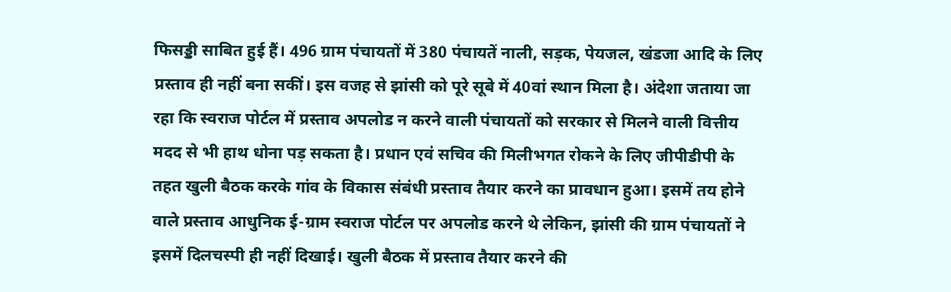फिसड्डी साबित हुई हैं। 496 ग्राम पंचायतों में 380 पंचायतें नाली, सड़क, पेयजल, खंडजा आदि के लिए प्रस्ताव ही नहीं बना सकीं। इस वजह से झांसी को पूरे सूबे में 40वां स्थान मिला है। अंदेशा जताया जा रहा कि स्वराज पोर्टल में प्रस्ताव अपलोड न करने वाली पंचायतों को सरकार से मिलने वाली वित्तीय मदद से भी हाथ धोना पड़ सकता है। प्रधान एवं सचिव की मिलीभगत रोकने के लिए जीपीडीपी के तहत खुली बैठक करके गांव के विकास संबंधी प्रस्ताव तैयार करने का प्रावधान हुआ। इसमें तय होने वाले प्रस्ताव आधुनिक ई-ग्राम स्वराज पोर्टल पर अपलोड करने थे लेकिन, झांसी की ग्राम पंचायतों ने इसमें दिलचस्पी ही नहीं दिखाई। खुली बैठक में प्रस्ताव तैयार करने की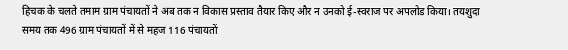हिचक के चलते तमाम ग्राम पंचायतों ने अब तक न विकास प्रस्ताव तैयार किए और न उनको ई-स्वराज पर अपलोड किया। तयशुदा समय तक 496 ग्राम पंचायतों में से महज 116 पंचायतों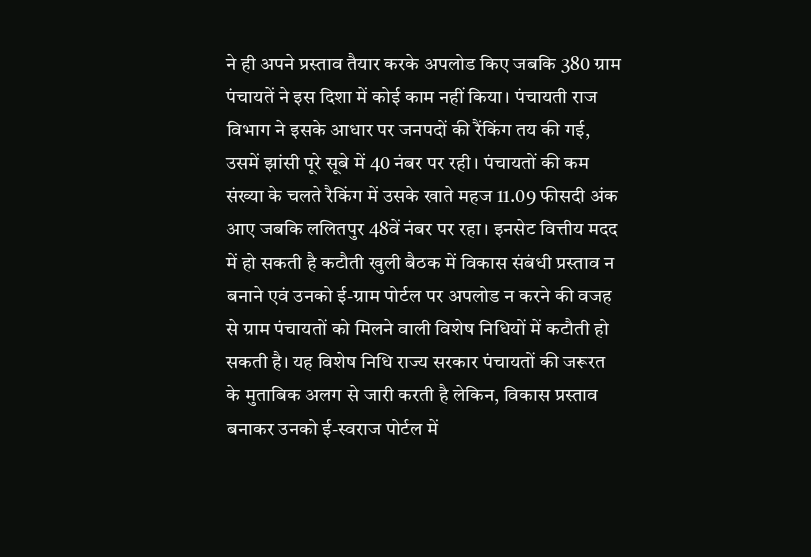ने ही अपने प्रस्ताव तैयार करके अपलोड किए जबकि 380 ग्राम पंचायतें ने इस दिशा में कोई काम नहीं किया। पंचायती राज विभाग ने इसके आधार पर जनपदों की रैंकिंग तय की गई, उसमें झांसी पूरे सूबे में 40 नंबर पर रही। पंचायतों की कम संख्या के चलते रैकिंग में उसके खाते महज 11.09 फीसदी अंक आए जबकि ललितपुर 48वें नंबर पर रहा। इनसेट वित्तीय मदद में हो सकती है कटौती खुली बैठक में विकास संबंधी प्रस्ताव न बनाने एवं उनको ई-ग्राम पोर्टल पर अपलोड न करने की वजह से ग्राम पंचायतों को मिलने वाली विशेष निधियों में कटौती हो सकती है। यह विशेष निधि राज्य सरकार पंचायतों की जरूरत के मुताबिक अलग से जारी करती है लेकिन, विकास प्रस्ताव बनाकर उनको ई-स्वराज पोर्टल में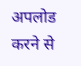अपलोड करने से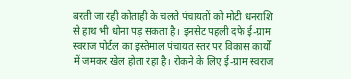बरती जा रही कोताही के चलते पंचायतों को मोटी धनराशि से हाथ भी धोना पड़ सकता है। इनसेट पहली दफे ई-ग्राम स्वराज पोर्टल का इस्तेमाल पंचायत स्तर पर विकास कार्यों में जमकर खेल होता रहा है। रोकने के लिए ई-ग्राम स्वराज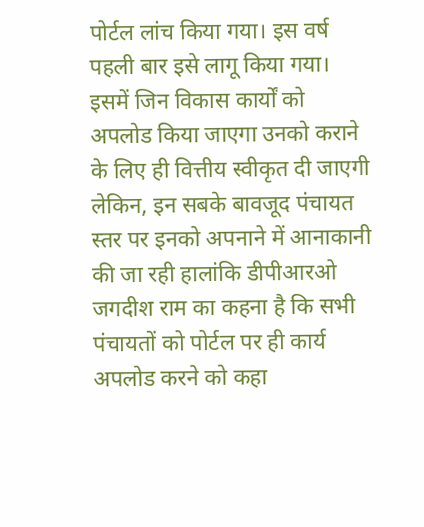पोर्टल लांच किया गया। इस वर्ष पहली बार इसे लागू किया गया। इसमें जिन विकास कार्यों को अपलोड किया जाएगा उनको कराने के लिए ही वित्तीय स्वीकृत दी जाएगी लेकिन, इन सबके बावजूद पंचायत स्तर पर इनको अपनाने में आनाकानी की जा रही हालांकि डीपीआरओ जगदीश राम का कहना है कि सभी पंचायतों को पोर्टल पर ही कार्य अपलोड करने को कहा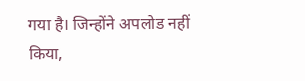गया है। जिन्होंने अपलोड नहीं किया,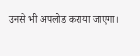उनसे भी अपलोड कराया जाएगा।